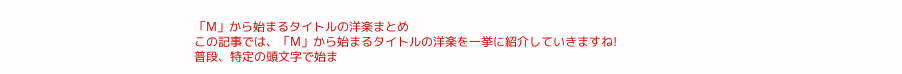「M」から始まるタイトルの洋楽まとめ
この記事では、「M」から始まるタイトルの洋楽を一挙に紹介していきますね!
普段、特定の頭文字で始ま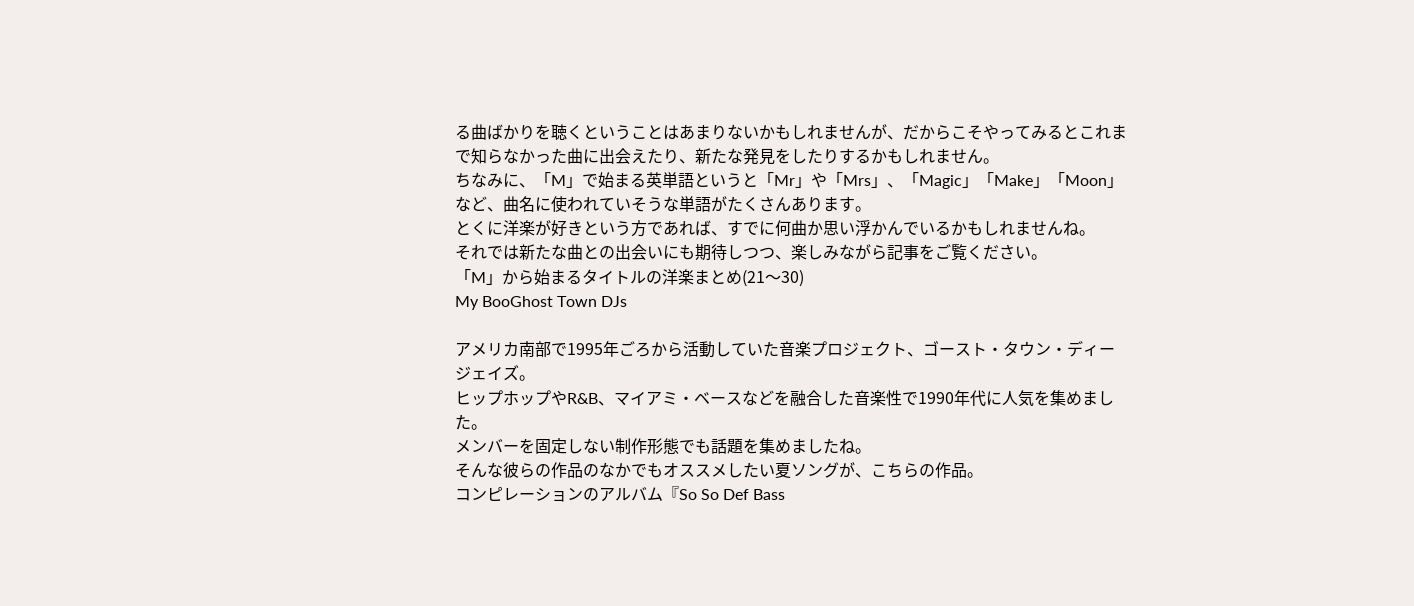る曲ばかりを聴くということはあまりないかもしれませんが、だからこそやってみるとこれまで知らなかった曲に出会えたり、新たな発見をしたりするかもしれません。
ちなみに、「M」で始まる英単語というと「Mr」や「Mrs」、「Magic」「Make」「Moon」など、曲名に使われていそうな単語がたくさんあります。
とくに洋楽が好きという方であれば、すでに何曲か思い浮かんでいるかもしれませんね。
それでは新たな曲との出会いにも期待しつつ、楽しみながら記事をご覧ください。
「M」から始まるタイトルの洋楽まとめ(21〜30)
My BooGhost Town DJs

アメリカ南部で1995年ごろから活動していた音楽プロジェクト、ゴースト・タウン・ディージェイズ。
ヒップホップやR&B、マイアミ・ベースなどを融合した音楽性で1990年代に人気を集めました。
メンバーを固定しない制作形態でも話題を集めましたね。
そんな彼らの作品のなかでもオススメしたい夏ソングが、こちらの作品。
コンピレーションのアルバム『So So Def Bass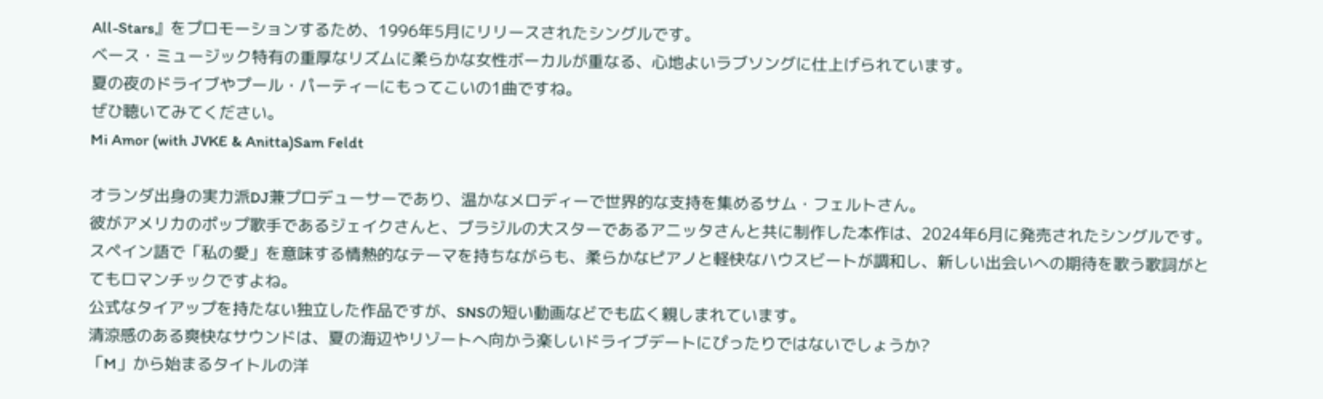All-Stars』をプロモーションするため、1996年5月にリリースされたシングルです。
ベース・ミュージック特有の重厚なリズムに柔らかな女性ボーカルが重なる、心地よいラブソングに仕上げられています。
夏の夜のドライブやプール・パーティーにもってこいの1曲ですね。
ぜひ聴いてみてください。
Mi Amor (with JVKE & Anitta)Sam Feldt

オランダ出身の実力派DJ兼プロデューサーであり、温かなメロディーで世界的な支持を集めるサム・フェルトさん。
彼がアメリカのポップ歌手であるジェイクさんと、ブラジルの大スターであるアニッタさんと共に制作した本作は、2024年6月に発売されたシングルです。
スペイン語で「私の愛」を意味する情熱的なテーマを持ちながらも、柔らかなピアノと軽快なハウスビートが調和し、新しい出会いへの期待を歌う歌詞がとてもロマンチックですよね。
公式なタイアップを持たない独立した作品ですが、SNSの短い動画などでも広く親しまれています。
清涼感のある爽快なサウンドは、夏の海辺やリゾートへ向かう楽しいドライブデートにぴったりではないでしょうか?
「M」から始まるタイトルの洋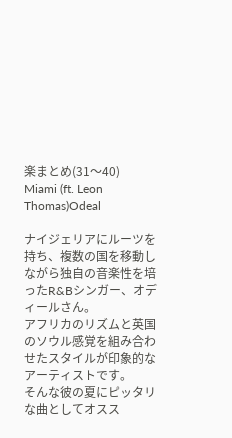楽まとめ(31〜40)
Miami (ft. Leon Thomas)Odeal

ナイジェリアにルーツを持ち、複数の国を移動しながら独自の音楽性を培ったR&Bシンガー、オディールさん。
アフリカのリズムと英国のソウル感覚を組み合わせたスタイルが印象的なアーティストです。
そんな彼の夏にピッタリな曲としてオスス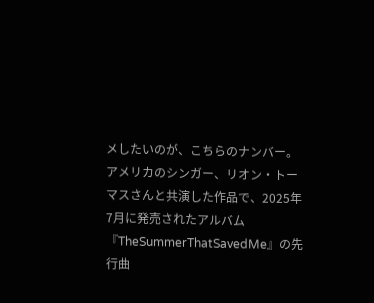メしたいのが、こちらのナンバー。
アメリカのシンガー、リオン・トーマスさんと共演した作品で、2025年7月に発売されたアルバム『TheSummerThatSavedMe』の先行曲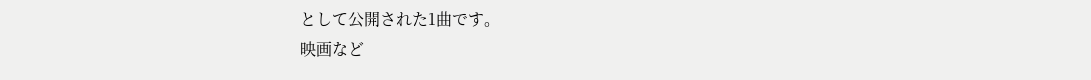として公開された1曲です。
映画など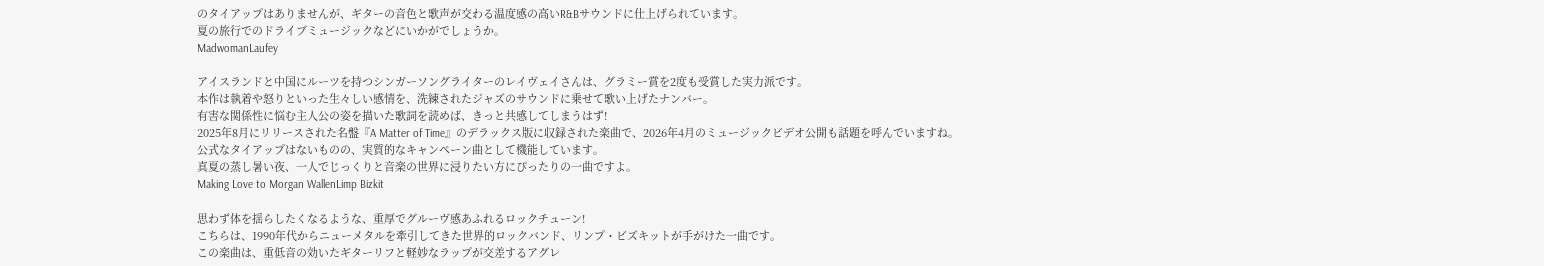のタイアップはありませんが、ギターの音色と歌声が交わる温度感の高いR&Bサウンドに仕上げられています。
夏の旅行でのドライブミュージックなどにいかがでしょうか。
MadwomanLaufey

アイスランドと中国にルーツを持つシンガーソングライターのレイヴェイさんは、グラミー賞を2度も受賞した実力派です。
本作は執着や怒りといった生々しい感情を、洗練されたジャズのサウンドに乗せて歌い上げたナンバー。
有害な関係性に悩む主人公の姿を描いた歌詞を読めば、きっと共感してしまうはず!
2025年8月にリリースされた名盤『A Matter of Time』のデラックス版に収録された楽曲で、2026年4月のミュージックビデオ公開も話題を呼んでいますね。
公式なタイアップはないものの、実質的なキャンペーン曲として機能しています。
真夏の蒸し暑い夜、一人でじっくりと音楽の世界に浸りたい方にぴったりの一曲ですよ。
Making Love to Morgan WallenLimp Bizkit

思わず体を揺らしたくなるような、重厚でグルーヴ感あふれるロックチューン!
こちらは、1990年代からニューメタルを牽引してきた世界的ロックバンド、リンプ・ビズキットが手がけた一曲です。
この楽曲は、重低音の効いたギターリフと軽妙なラップが交差するアグレ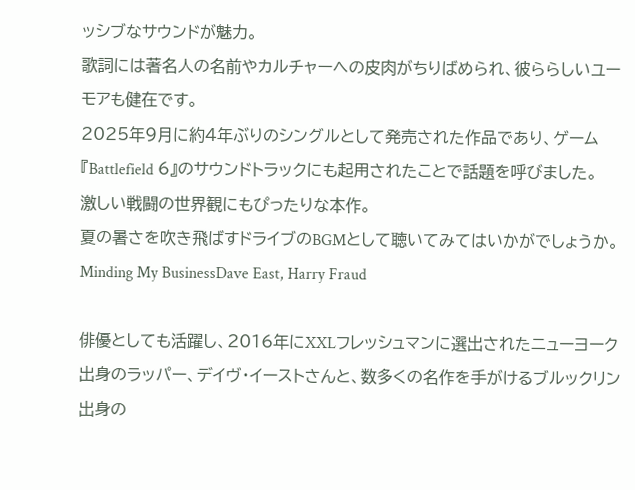ッシブなサウンドが魅力。
歌詞には著名人の名前やカルチャーへの皮肉がちりばめられ、彼ららしいユーモアも健在です。
2025年9月に約4年ぶりのシングルとして発売された作品であり、ゲーム『Battlefield 6』のサウンドトラックにも起用されたことで話題を呼びました。
激しい戦闘の世界観にもぴったりな本作。
夏の暑さを吹き飛ばすドライブのBGMとして聴いてみてはいかがでしょうか。
Minding My BusinessDave East, Harry Fraud

俳優としても活躍し、2016年にXXLフレッシュマンに選出されたニューヨーク出身のラッパー、デイヴ・イーストさんと、数多くの名作を手がけるブルックリン出身の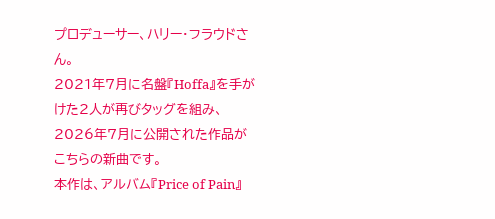プロデューサー、ハリー・フラウドさん。
2021年7月に名盤『Hoffa』を手がけた2人が再びタッグを組み、2026年7月に公開された作品がこちらの新曲です。
本作は、アルバム『Price of Pain』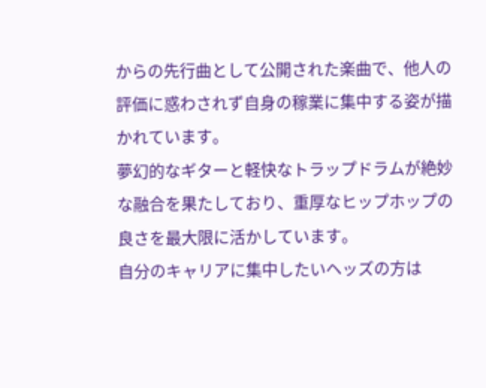からの先行曲として公開された楽曲で、他人の評価に惑わされず自身の稼業に集中する姿が描かれています。
夢幻的なギターと軽快なトラップドラムが絶妙な融合を果たしており、重厚なヒップホップの良さを最大限に活かしています。
自分のキャリアに集中したいヘッズの方は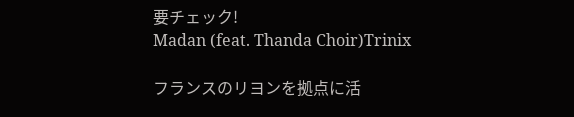要チェック!
Madan (feat. Thanda Choir)Trinix

フランスのリヨンを拠点に活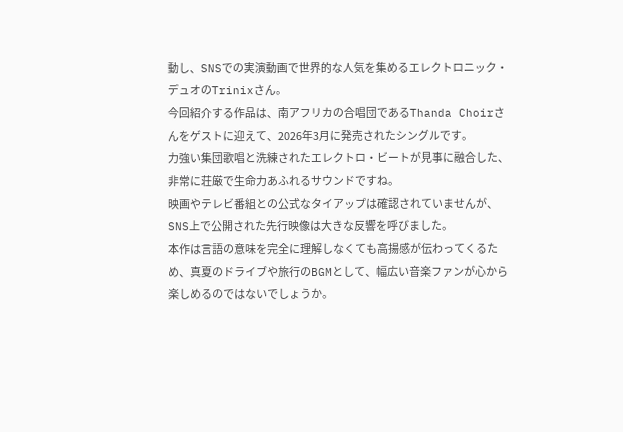動し、SNSでの実演動画で世界的な人気を集めるエレクトロニック・デュオのTrinixさん。
今回紹介する作品は、南アフリカの合唱団であるThanda Choirさんをゲストに迎えて、2026年3月に発売されたシングルです。
力強い集団歌唱と洗練されたエレクトロ・ビートが見事に融合した、非常に荘厳で生命力あふれるサウンドですね。
映画やテレビ番組との公式なタイアップは確認されていませんが、SNS上で公開された先行映像は大きな反響を呼びました。
本作は言語の意味を完全に理解しなくても高揚感が伝わってくるため、真夏のドライブや旅行のBGMとして、幅広い音楽ファンが心から楽しめるのではないでしょうか。